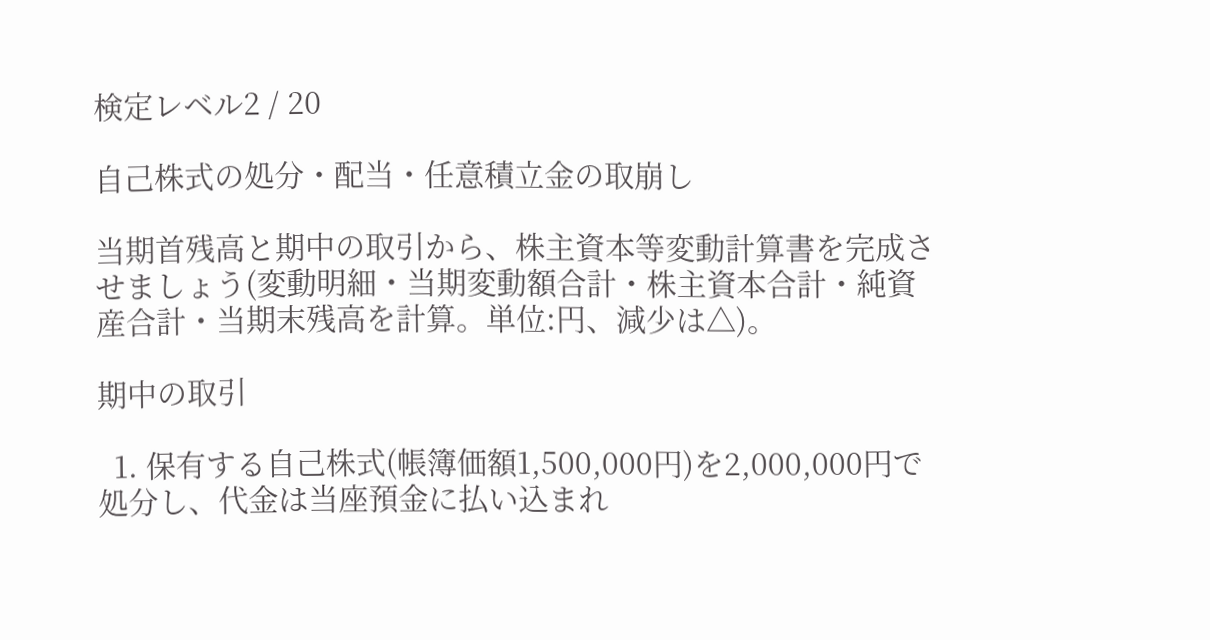検定レベル2 / 20

自己株式の処分・配当・任意積立金の取崩し

当期首残高と期中の取引から、株主資本等変動計算書を完成させましょう(変動明細・当期変動額合計・株主資本合計・純資産合計・当期末残高を計算。単位:円、減少は△)。

期中の取引

  1. 保有する自己株式(帳簿価額1,500,000円)を2,000,000円で処分し、代金は当座預金に払い込まれ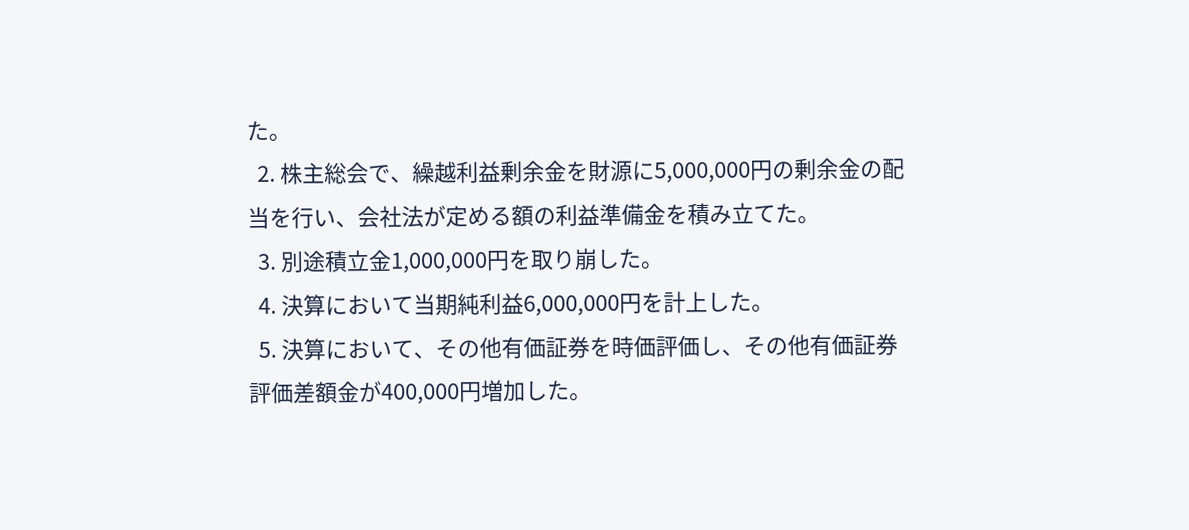た。
  2. 株主総会で、繰越利益剰余金を財源に5,000,000円の剰余金の配当を行い、会社法が定める額の利益準備金を積み立てた。
  3. 別途積立金1,000,000円を取り崩した。
  4. 決算において当期純利益6,000,000円を計上した。
  5. 決算において、その他有価証券を時価評価し、その他有価証券評価差額金が400,000円増加した。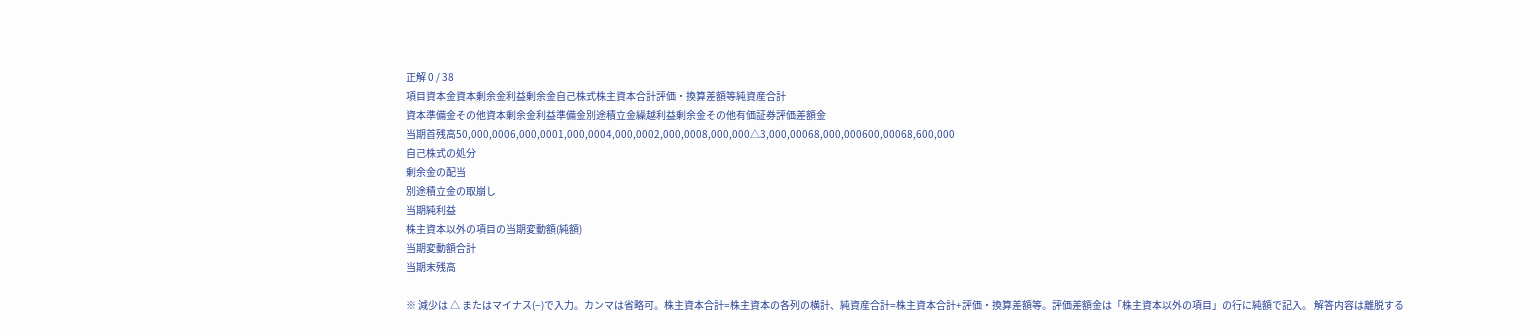正解 0 / 38
項目資本金資本剰余金利益剰余金自己株式株主資本合計評価・換算差額等純資産合計
資本準備金その他資本剰余金利益準備金別途積立金繰越利益剰余金その他有価証券評価差額金
当期首残高50,000,0006,000,0001,000,0004,000,0002,000,0008,000,000△3,000,00068,000,000600,00068,600,000
自己株式の処分
剰余金の配当
別途積立金の取崩し
当期純利益
株主資本以外の項目の当期変動額(純額)
当期変動額合計
当期末残高

※ 減少は △ またはマイナス(−)で入力。カンマは省略可。株主資本合計=株主資本の各列の横計、純資産合計=株主資本合計+評価・換算差額等。評価差額金は「株主資本以外の項目」の行に純額で記入。 解答内容は離脱する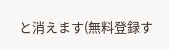と消えます(無料登録す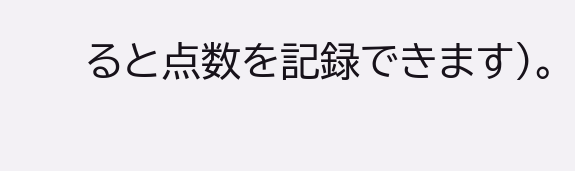ると点数を記録できます)。